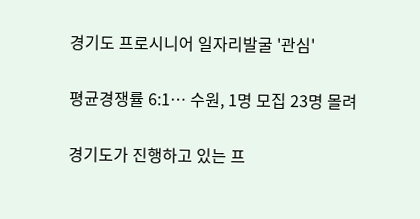경기도 프로시니어 일자리발굴 '관심'

평균경쟁률 6:1… 수원, 1명 모집 23명 몰려

경기도가 진행하고 있는 프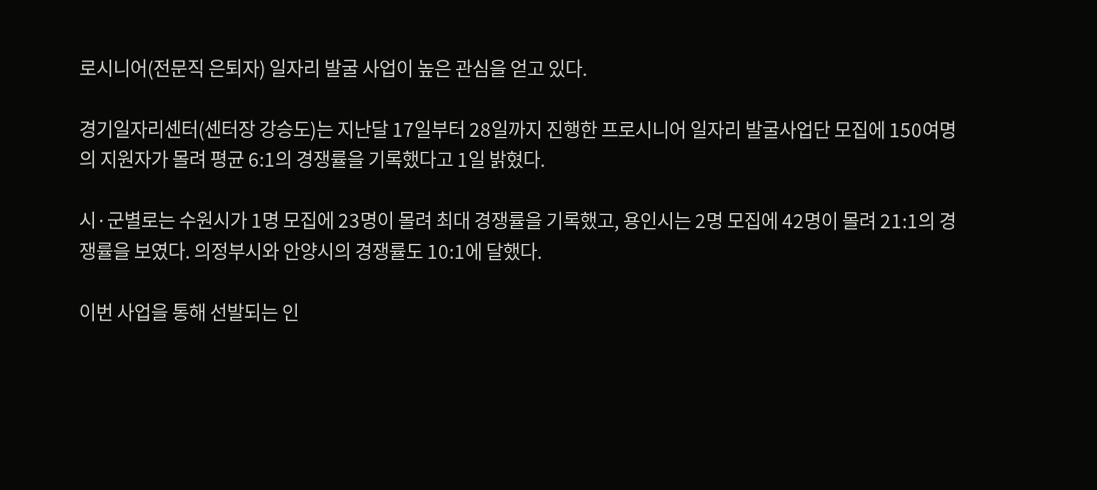로시니어(전문직 은퇴자) 일자리 발굴 사업이 높은 관심을 얻고 있다.

경기일자리센터(센터장 강승도)는 지난달 17일부터 28일까지 진행한 프로시니어 일자리 발굴사업단 모집에 150여명의 지원자가 몰려 평균 6:1의 경쟁률을 기록했다고 1일 밝혔다.

시·군별로는 수원시가 1명 모집에 23명이 몰려 최대 경쟁률을 기록했고, 용인시는 2명 모집에 42명이 몰려 21:1의 경쟁률을 보였다. 의정부시와 안양시의 경쟁률도 10:1에 달했다.

이번 사업을 통해 선발되는 인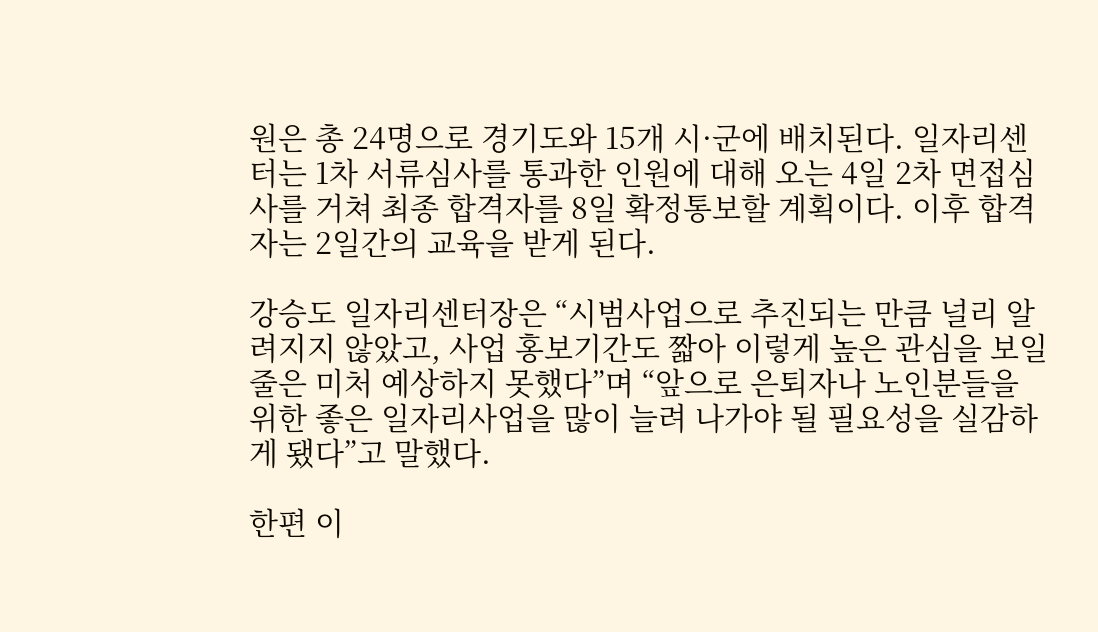원은 총 24명으로 경기도와 15개 시·군에 배치된다. 일자리센터는 1차 서류심사를 통과한 인원에 대해 오는 4일 2차 면접심사를 거쳐 최종 합격자를 8일 확정통보할 계획이다. 이후 합격자는 2일간의 교육을 받게 된다.

강승도 일자리센터장은 “시범사업으로 추진되는 만큼 널리 알려지지 않았고, 사업 홍보기간도 짧아 이렇게 높은 관심을 보일 줄은 미처 예상하지 못했다”며 “앞으로 은퇴자나 노인분들을 위한 좋은 일자리사업을 많이 늘려 나가야 될 필요성을 실감하게 됐다”고 말했다.

한편 이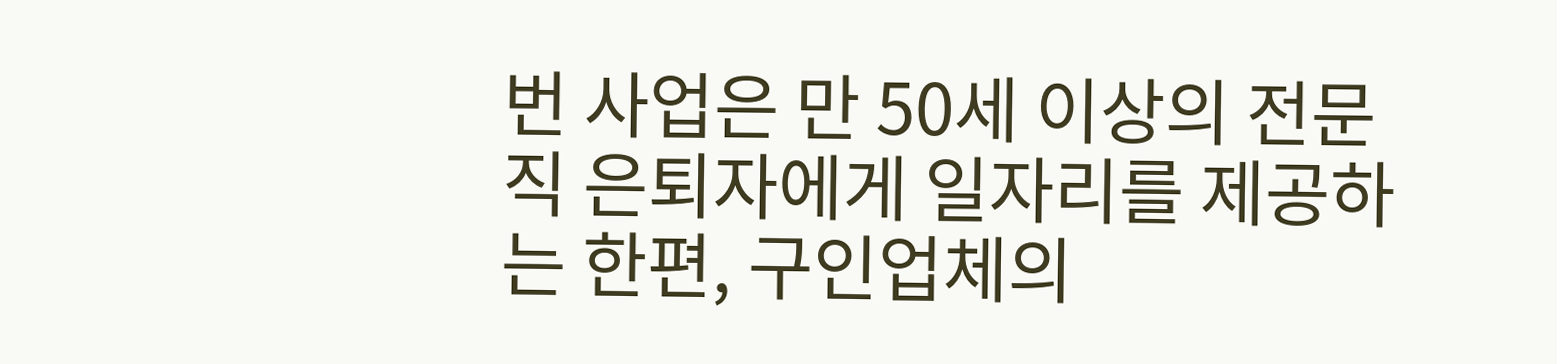번 사업은 만 50세 이상의 전문직 은퇴자에게 일자리를 제공하는 한편, 구인업체의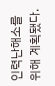인력난해소를 위해 계획됐다.